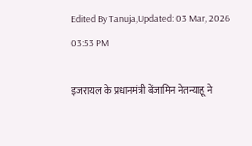Edited By Tanuja,Updated: 03 Mar, 2026 03:53 PM

इजरायल के प्रधानमंत्री बेंजामिन नेतन्याहू ने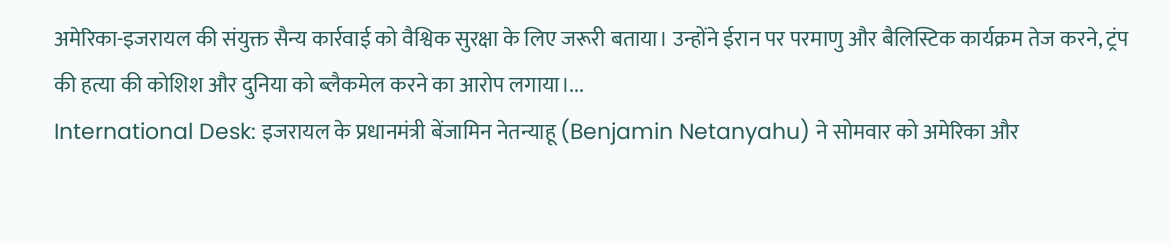अमेरिका-इजरायल की संयुक्त सैन्य कार्रवाई को वैश्विक सुरक्षा के लिए जरूरी बताया। उन्होंने ईरान पर परमाणु और बैलिस्टिक कार्यक्रम तेज करने, ट्रंप की हत्या की कोशिश और दुनिया को ब्लैकमेल करने का आरोप लगाया।...
International Desk: इजरायल के प्रधानमंत्री बेंजामिन नेतन्याहू (Benjamin Netanyahu) ने सोमवार को अमेरिका और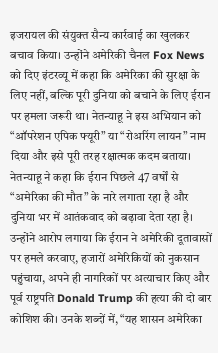इजरायल की संयुक्त सैन्य कार्रवाई का खुलकर बचाव किया। उन्होंने अमेरिकी चैनल Fox News को दिए इंटरव्यू में कहा कि अमेरिका की सुरक्षा के लिए नहीं, बल्कि पूरी दुनिया को बचाने के लिए ईरान पर हमला जरूरी था। नेतन्याहू ने इस अभियान को “ऑपरेशन एपिक फ्यूरी” या “रोअरिंग लायन” नाम दिया और इसे पूरी तरह रक्षात्मक कदम बताया। नेतन्याहू ने कहा कि ईरान पिछले 47 वर्षों से “अमेरिका की मौत” के नारे लगाता रहा है और दुनिया भर में आतंकवाद को बढ़ावा देता रहा है। उन्होंने आरोप लगाया कि ईरान ने अमेरिकी दूतावासों पर हमले करवाए, हजारों अमेरिकियों को नुकसान पहुंचाया, अपने ही नागरिकों पर अत्याचार किए और पूर्व राष्ट्रपति Donald Trump की हत्या की दो बार कोशिश की। उनके शब्दों में, “यह शासन अमेरिका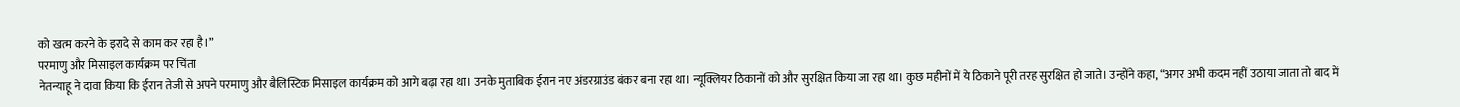को खत्म करने के इरादे से काम कर रहा है।”
परमाणु और मिसाइल कार्यक्रम पर चिंता
नेतन्याहू ने दावा किया कि ईरान तेजी से अपने परमाणु और बैलिस्टिक मिसाइल कार्यक्रम को आगे बढ़ा रहा था। उनके मुताबिक ईरान नए अंडरग्राउंड बंकर बना रहा था। न्यूक्लियर ठिकानों को और सुरक्षित किया जा रहा था। कुछ महीनों में ये ठिकाने पूरी तरह सुरक्षित हो जाते। उन्होंने कहा, “अगर अभी कदम नहीं उठाया जाता तो बाद में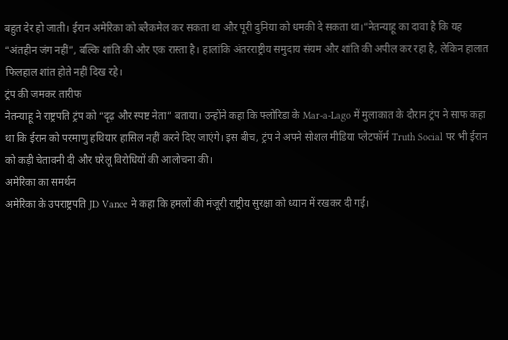बहुत देर हो जाती। ईरान अमेरिका को ब्लैकमेल कर सकता था और पूरी दुनिया को धमकी दे सकता था।”नेतन्याहू का दावा है कि यह “अंतहीन जंग नहीं”, बल्कि शांति की ओर एक रास्ता है। हालांकि अंतरराष्ट्रीय समुदाय संयम और शांति की अपील कर रहा है, लेकिन हालात फिलहाल शांत होते नहीं दिख रहे।
ट्रंप की जमकर तारीफ
नेतन्याहू ने राष्ट्रपति ट्रंप को “दृढ़ और स्पष्ट नेता” बताया। उन्होंने कहा कि फ्लोरिडा के Mar-a-Lago में मुलाकात के दौरान ट्रंप ने साफ कहा था कि ईरान को परमाणु हथियार हासिल नहीं करने दिए जाएंगे। इस बीच, ट्रंप ने अपने सोशल मीडिया प्लेटफॉर्म Truth Social पर भी ईरान को कड़ी चेतावनी दी और घरेलू विरोधियों की आलोचना की।
अमेरिका का समर्थन
अमेरिका के उपराष्ट्रपति JD Vance ने कहा कि हमलों की मंजूरी राष्ट्रीय सुरक्षा को ध्यान में रखकर दी गई।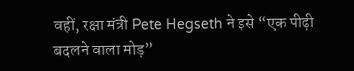वहीं, रक्षा मंत्री Pete Hegseth ने इसे “एक पीढ़ी बदलने वाला मोड़”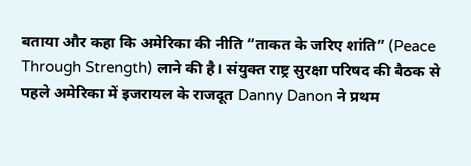बताया और कहा कि अमेरिका की नीति “ताकत के जरिए शांति” (Peace Through Strength) लाने की है। संयुक्त राष्ट्र सुरक्षा परिषद की बैठक से पहले अमेरिका में इजरायल के राजदूत Danny Danon ने प्रथम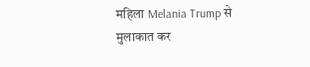महिला Melania Trump से मुलाकात कर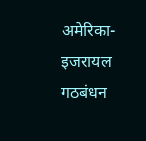अमेरिका-इजरायल गठबंधन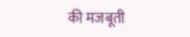की मजबूती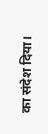का संदेश दिया।